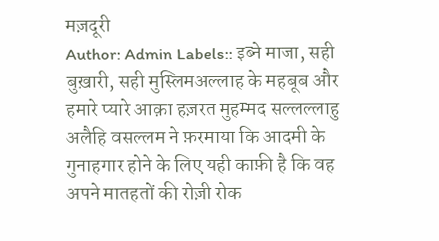मज़दूरी
Author: Admin Labels:: इब्ने माजा, सही बुख़ारी, सही मुस्लिमअल्लाह के महबूब और हमारे प्यारे आक़ा हज़रत मुहम्मद सल्लल्लाहु अलैहि वसल्लम ने फ़रमाया कि आदमी के गुनाहगार होने के लिए यही काफ़ी है कि वह अपने मातहतों की रोज़ी रोक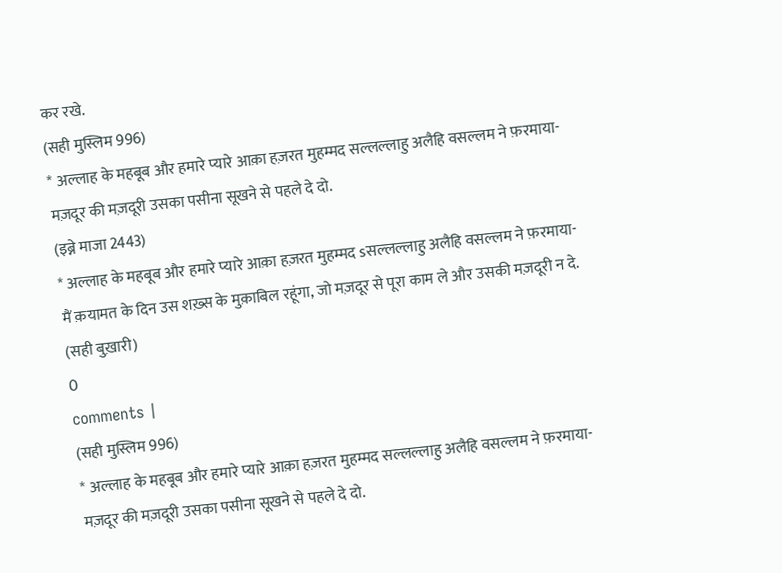कर रखे.
(सही मुस्लिम 996)
* अल्लाह के महबूब और हमारे प्यारे आक़ा हज़रत मुहम्मद सल्लल्लाहु अलैहि वसल्लम ने फ़रमाया- मज़दूर की मज़दूरी उसका पसीना सूखने से पहले दे दो.
(इब्ने माजा 2443)
* अल्लाह के महबूब और हमारे प्यारे आक़ा हज़रत मुहम्मद sसल्लल्लाहु अलैहि वसल्लम ने फ़रमाया- मैं क़यामत के दिन उस शख़्स के मुक़ाबिल रहूंगा, जो मज़दूर से पूरा काम ले और उसकी मज़दूरी न दे.
(सही बुख़ारी)
0
comments |
(सही मुस्लिम 996)
* अल्लाह के महबूब और हमारे प्यारे आक़ा हज़रत मुहम्मद सल्लल्लाहु अलैहि वसल्लम ने फ़रमाया- मज़दूर की मज़दूरी उसका पसीना सूखने से पहले दे दो.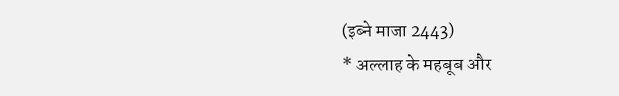(इब्ने माजा 2443)
* अल्लाह के महबूब और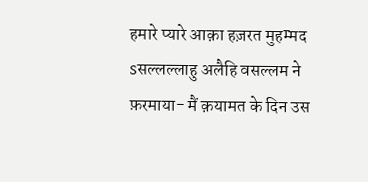हमारे प्यारे आक़ा हज़रत मुहम्मद sसल्लल्लाहु अलैहि वसल्लम ने फ़रमाया- मैं क़यामत के दिन उस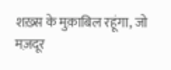शख़्स के मुक़ाबिल रहूंगा, जो मज़दूर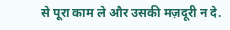से पूरा काम ले और उसकी मज़दूरी न दे.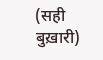(सही बुख़ारी)